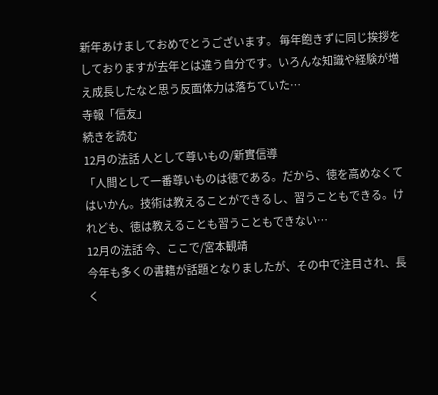新年あけましておめでとうございます。 毎年飽きずに同じ挨拶をしておりますが去年とは違う自分です。いろんな知識や経験が増え成長したなと思う反面体力は落ちていた…
寺報「信友」
続きを読む
12月の法話 人として尊いもの/新實信導
「人間として一番尊いものは徳である。だから、徳を高めなくてはいかん。技術は教えることができるし、習うこともできる。けれども、徳は教えることも習うこともできない…
12月の法話 今、ここで/宮本観靖
今年も多くの書籍が話題となりましたが、その中で注目され、長く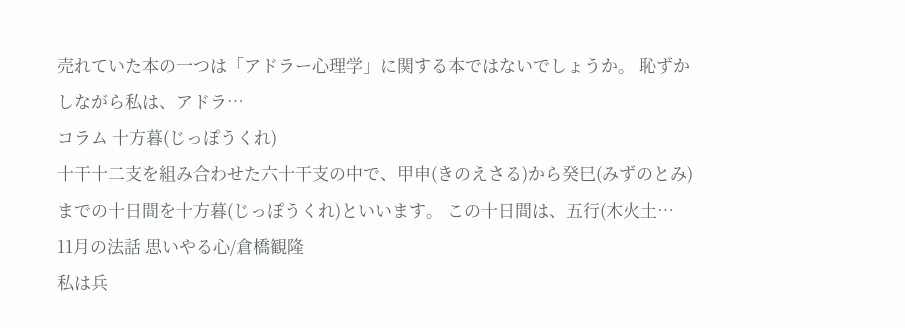売れていた本の一つは「アドラー心理学」に関する本ではないでしょうか。 恥ずかしながら私は、アドラ…
コラム 十方暮(じっぽうくれ)
十干十二支を組み合わせた六十干支の中で、甲申(きのえさる)から癸巳(みずのとみ)までの十日間を十方暮(じっぽうくれ)といいます。 この十日間は、五行(木火土…
11月の法話 思いやる心/倉橋観隆
私は兵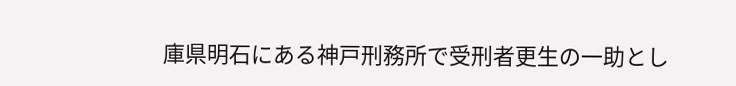庫県明石にある神戸刑務所で受刑者更生の一助とし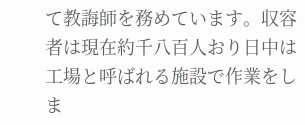て教誨師を務めています。収容者は現在約千八百人おり日中は工場と呼ばれる施設で作業をしま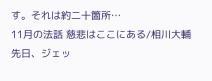す。それは約二十箇所…
11月の法話 慈悲はここにある/相川大輔
先日、ジェッ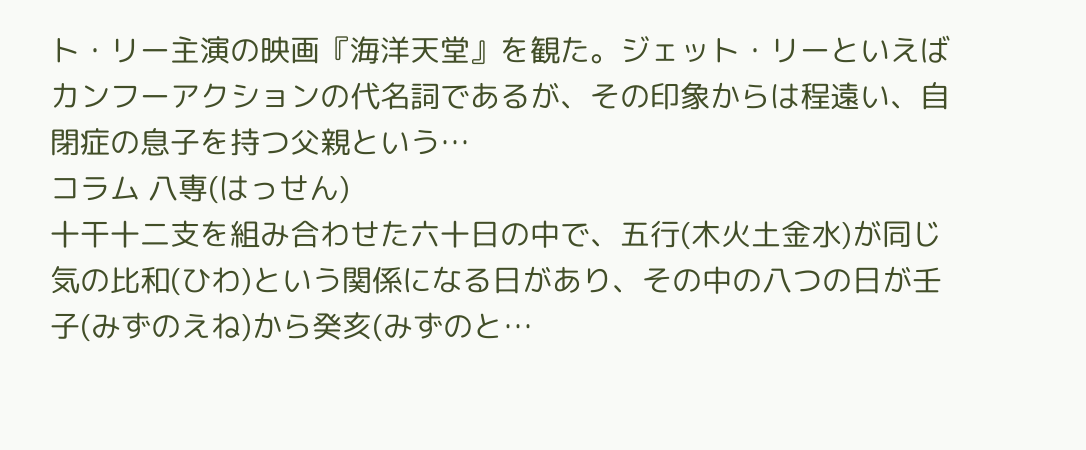ト・リー主演の映画『海洋天堂』を観た。ジェット・リーといえばカンフーアクションの代名詞であるが、その印象からは程遠い、自閉症の息子を持つ父親という…
コラム 八専(はっせん)
十干十二支を組み合わせた六十日の中で、五行(木火土金水)が同じ気の比和(ひわ)という関係になる日があり、その中の八つの日が壬子(みずのえね)から癸亥(みずのと…